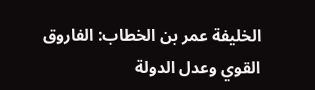الخليفة عمر بن الخطاب: الفاروق القوي وعدل الدولة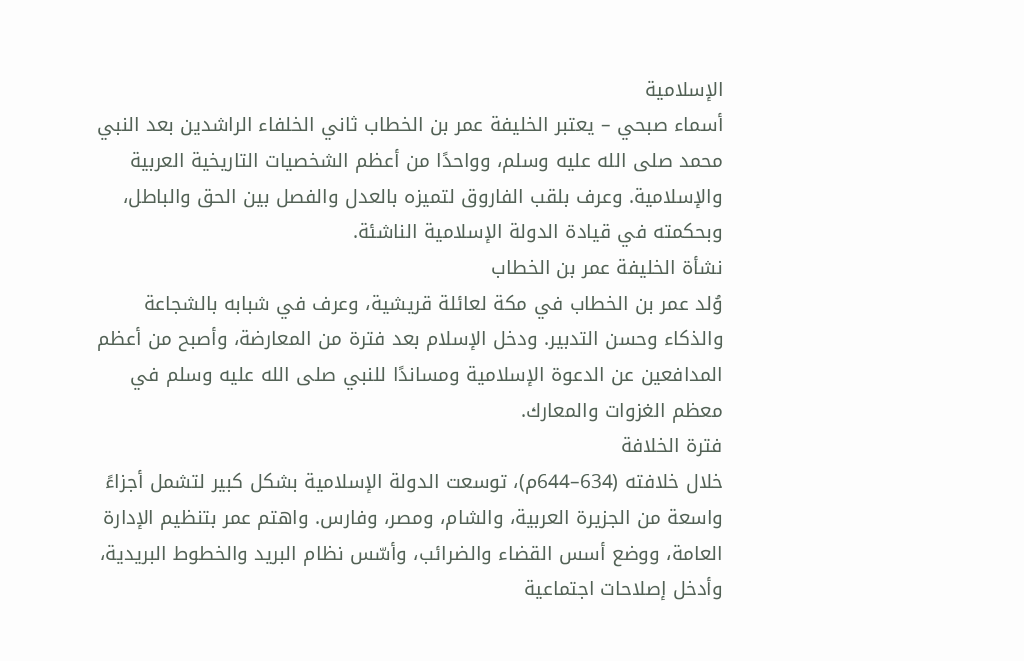الإسلامية
أسماء صبحي – يعتبر الخليفة عمر بن الخطاب ثاني الخلفاء الراشدين بعد النبي محمد صلى الله عليه وسلم، وواحدًا من أعظم الشخصيات التاريخية العربية والإسلامية. وعرف بلقب الفاروق لتميزه بالعدل والفصل بين الحق والباطل، وبحكمته في قيادة الدولة الإسلامية الناشئة.
نشأة الخليفة عمر بن الخطاب
وُلد عمر بن الخطاب في مكة لعائلة قريشية، وعرف في شبابه بالشجاعة والذكاء وحسن التدبير. ودخل الإسلام بعد فترة من المعارضة، وأصبح من أعظم المدافعين عن الدعوة الإسلامية ومساندًا للنبي صلى الله عليه وسلم في معظم الغزوات والمعارك.
فترة الخلافة
خلال خلافته (634–644م)، توسعت الدولة الإسلامية بشكل كبير لتشمل أجزاءً واسعة من الجزيرة العربية، والشام، ومصر، وفارس. واهتم عمر بتنظيم الإدارة العامة، ووضع أسس القضاء والضرائب، وأسّس نظام البريد والخطوط البريدية، وأدخل إصلاحات اجتماعية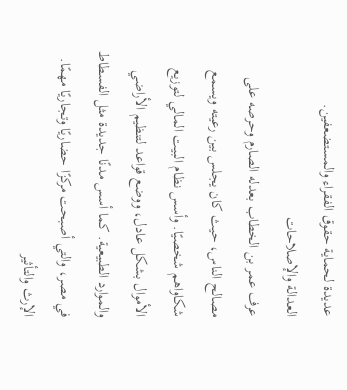عديدة لحماية حقوق الفقراء والمستضعفين.
العدالة والإصلاحات
عرف عمر بن الخطاب بعدله الصارم وحرصه على مصالح الناس، حيث كان يجلس بين رعيته ويسمع شكاواهم شخصيًا. وأسس نظام البيت المالي لتوزيع الأموال بشكل عادل، ووضع قواعد لتنظيم الأراضي والموارد الطبيعية. كما أسس مدنًا جديدة مثل الفسطاط في مصر، والتي أصبحت مركزًا حضاريًا وتجاريًا مهمًا.
الإرث والتأثير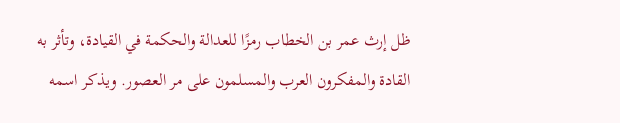ظل إرث عمر بن الخطاب رمزًا للعدالة والحكمة في القيادة، وتأثر به القادة والمفكرون العرب والمسلمون على مر العصور. ويذكر اسمه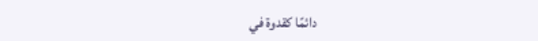دائمًا كقدوة في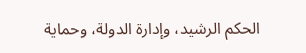الحكم الرشيد، وإدارة الدولة، وحماية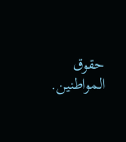حقوق المواطنين.